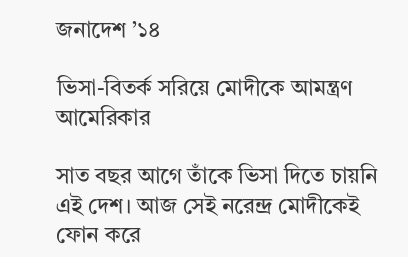জনাদেশ ’১৪

ভিসা-বিতর্ক সরিয়ে মোদীকে আমন্ত্রণ আমেরিকার

সাত বছর আগে তাঁকে ভিসা দিতে চায়নি এই দেশ। আজ সেই নরেন্দ্র মোদীকেই ফোন করে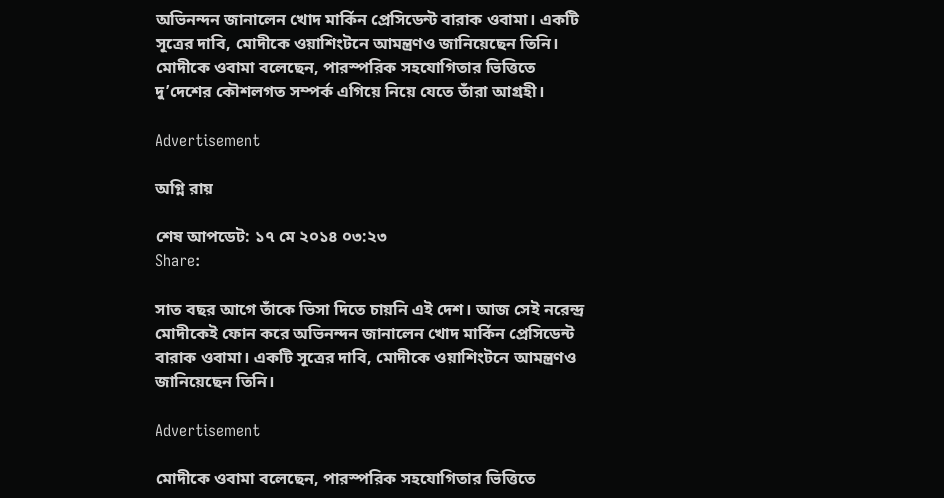অভিনন্দন জানালেন খোদ মার্কিন প্রেসিডেন্ট বারাক ওবামা। একটি সূত্রের দাবি, মোদীকে ওয়াশিংটনে আমন্ত্রণও জানিয়েছেন তিনি। মোদীকে ওবামা বলেছেন, পারস্পরিক সহযোগিতার ভিত্তিতে দু’দেশের কৌশলগত সম্পর্ক এগিয়ে নিয়ে যেতে তাঁরা আগ্রহী।

Advertisement

অগ্নি রায়

শেষ আপডেট: ১৭ মে ২০১৪ ০৩:২৩
Share:

সাত বছর আগে তাঁকে ভিসা দিতে চায়নি এই দেশ। আজ সেই নরেন্দ্র মোদীকেই ফোন করে অভিনন্দন জানালেন খোদ মার্কিন প্রেসিডেন্ট বারাক ওবামা। একটি সূত্রের দাবি, মোদীকে ওয়াশিংটনে আমন্ত্রণও জানিয়েছেন তিনি।

Advertisement

মোদীকে ওবামা বলেছেন, পারস্পরিক সহযোগিতার ভিত্তিতে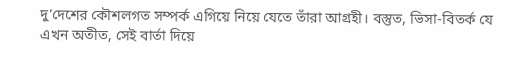দু’দেশের কৌশলগত সম্পর্ক এগিয়ে নিয়ে যেতে তাঁরা আগ্রহী। বস্তুত, ভিসা-বিতর্ক যে এখন অতীত, সেই বার্তা দিয়ে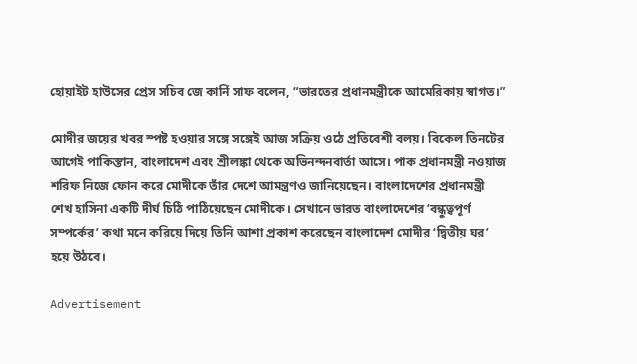হোয়াইট হাউসের প্রেস সচিব জে কার্নি সাফ বলেন, “ভারতের প্রধানমন্ত্রীকে আমেরিকায় স্বাগত।”

মোদীর জয়ের খবর স্পষ্ট হওয়ার সঙ্গে সঙ্গেই আজ সক্রিয় ওঠে প্রতিবেশী বলয়। বিকেল তিনটের আগেই পাকিস্তান, বাংলাদেশ এবং শ্রীলঙ্কা থেকে অভিনন্দনবার্তা আসে। পাক প্রধানমন্ত্রী নওয়াজ শরিফ নিজে ফোন করে মোদীকে তাঁর দেশে আমন্ত্রণও জানিয়েছেন। বাংলাদেশের প্রধানমন্ত্রী শেখ হাসিনা একটি দীর্ঘ চিঠি পাঠিয়েছেন মোদীকে। সেখানে ভারত বাংলাদেশের ‘বন্ধুত্বপূর্ণ সম্পর্কের’ কথা মনে করিয়ে দিয়ে তিনি আশা প্রকাশ করেছেন বাংলাদেশ মোদীর ‘দ্বিতীয় ঘর’ হয়ে উঠবে।

Advertisement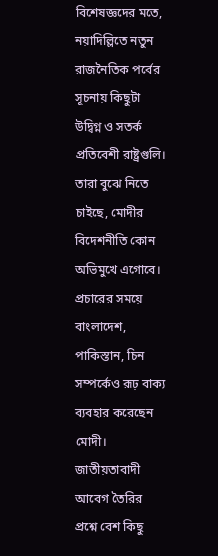বিশেষজ্ঞদের মতে, নয়াদিল্লিতে নতুন রাজনৈতিক পর্বের সূচনায় কিছুটা উদ্বিগ্ন ও সতর্ক প্রতিবেশী রাষ্ট্রগুলি। তারা বুঝে নিতে চাইছে, মোদীর বিদেশনীতি কোন অভিমুখে এগোবে। প্রচারের সময়ে বাংলাদেশ, পাকিস্তান, চিন সম্পর্কেও রূঢ় বাক্য ব্যবহার করেছেন মোদী। জাতীয়তাবাদী আবেগ তৈরির প্রশ্নে বেশ কিছু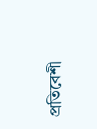প্রতিবেশী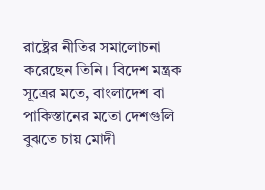রাষ্ট্রের নীতির সমালোচনা করেছেন তিনি। বিদেশ মন্ত্রক সূত্রের মতে, বাংলাদেশ বা পাকিস্তানের মতো দেশগুলি বুঝতে চায় মোদী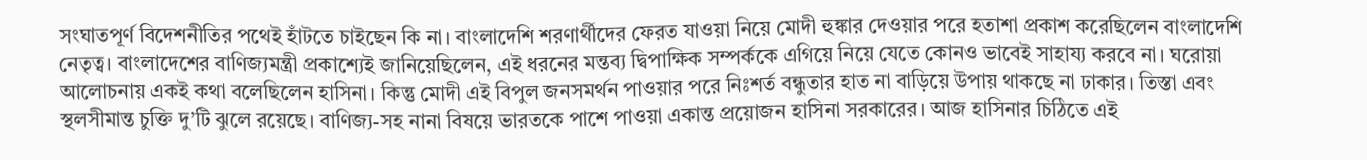সংঘাতপূর্ণ বিদেশনীতির পথেই হাঁটতে চাইছেন কি না। বাংলাদেশি শরণার্থীদের ফেরত যাওয়া নিয়ে মোদী হুঙ্কার দেওয়ার পরে হতাশা প্রকাশ করেছিলেন বাংলাদেশি নেতৃত্ব। বাংলাদেশের বাণিজ্যমন্ত্রী প্রকাশ্যেই জানিয়েছিলেন, এই ধরনের মন্তব্য দ্বিপাক্ষিক সম্পর্ককে এগিয়ে নিয়ে যেতে কোনও ভাবেই সাহায্য করবে না। ঘরোয়া আলোচনায় একই কথা বলেছিলেন হাসিনা। কিন্তু মোদী এই বিপুল জনসমর্থন পাওয়ার পরে নিঃশর্ত বন্ধুতার হাত না বাড়িয়ে উপায় থাকছে না ঢাকার। তিস্তা এবং স্থলসীমান্ত চুক্তি দু’টি ঝুলে রয়েছে। বাণিজ্য-সহ নানা বিষয়ে ভারতকে পাশে পাওয়া একান্ত প্রয়োজন হাসিনা সরকারের। আজ হাসিনার চিঠিতে এই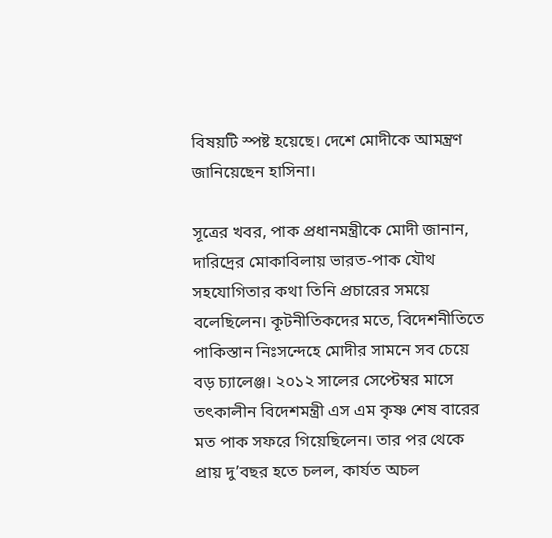বিষয়টি স্পষ্ট হয়েছে। দেশে মোদীকে আমন্ত্রণ জানিয়েছেন হাসিনা।

সূত্রের খবর, পাক প্রধানমন্ত্রীকে মোদী জানান, দারিদ্রের মোকাবিলায় ভারত-পাক যৌথ সহযোগিতার কথা তিনি প্রচারের সময়ে বলেছিলেন। কূটনীতিকদের মতে, বিদেশনীতিতে পাকিস্তান নিঃসন্দেহে মোদীর সামনে সব চেয়ে বড় চ্যালেঞ্জ। ২০১২ সালের সেপ্টেম্বর মাসে তৎকালীন বিদেশমন্ত্রী এস এম কৃষ্ণ শেষ বারের মত পাক সফরে গিয়েছিলেন। তার পর থেকে প্রায় দু’বছর হতে চলল, কার্যত অচল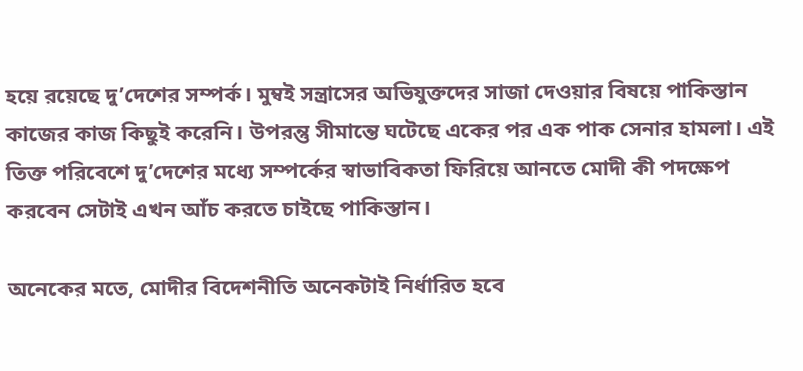হয়ে রয়েছে দু’দেশের সম্পর্ক। মুম্বই সন্ত্রাসের অভিযুক্তদের সাজা দেওয়ার বিষয়ে পাকিস্তান কাজের কাজ কিছুই করেনি। উপরন্তু সীমান্তে ঘটেছে একের পর এক পাক সেনার হামলা। এই তিক্ত পরিবেশে দু’দেশের মধ্যে সম্পর্কের স্বাভাবিকতা ফিরিয়ে আনতে মোদী কী পদক্ষেপ করবেন সেটাই এখন আঁচ করতে চাইছে পাকিস্তান।

অনেকের মতে, মোদীর বিদেশনীতি অনেকটাই নির্ধারিত হবে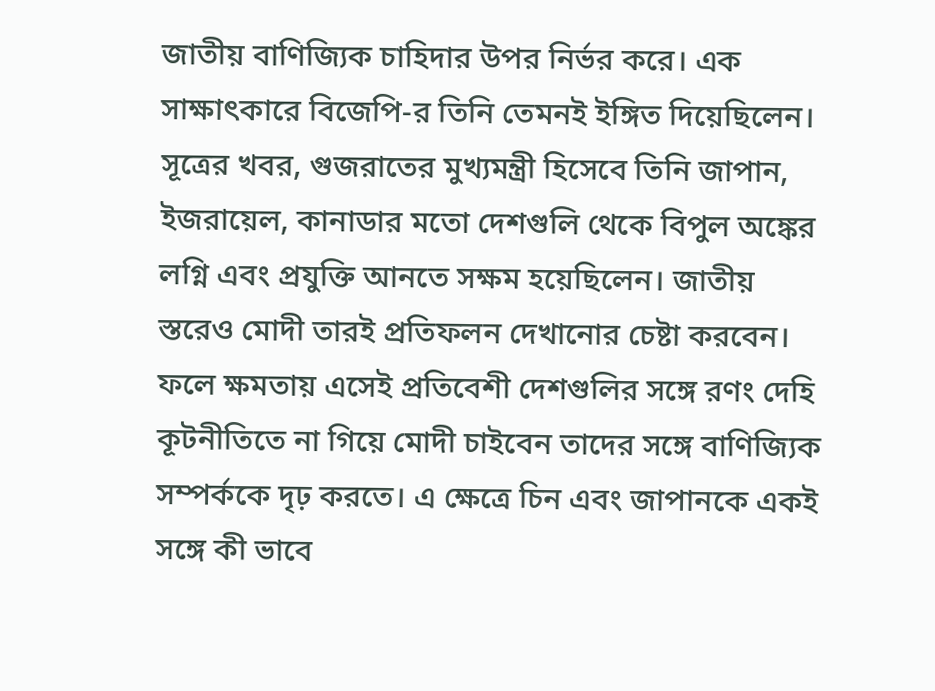জাতীয় বাণিজ্যিক চাহিদার উপর নির্ভর করে। এক সাক্ষাৎকারে বিজেপি-র তিনি তেমনই ইঙ্গিত দিয়েছিলেন। সূত্রের খবর, গুজরাতের মুখ্যমন্ত্রী হিসেবে তিনি জাপান, ইজরায়েল, কানাডার মতো দেশগুলি থেকে বিপুল অঙ্কের লগ্নি এবং প্রযুক্তি আনতে সক্ষম হয়েছিলেন। জাতীয় স্তরেও মোদী তারই প্রতিফলন দেখানোর চেষ্টা করবেন। ফলে ক্ষমতায় এসেই প্রতিবেশী দেশগুলির সঙ্গে রণং দেহি কূটনীতিতে না গিয়ে মোদী চাইবেন তাদের সঙ্গে বাণিজ্যিক সম্পর্ককে দৃঢ় করতে। এ ক্ষেত্রে চিন এবং জাপানকে একই সঙ্গে কী ভাবে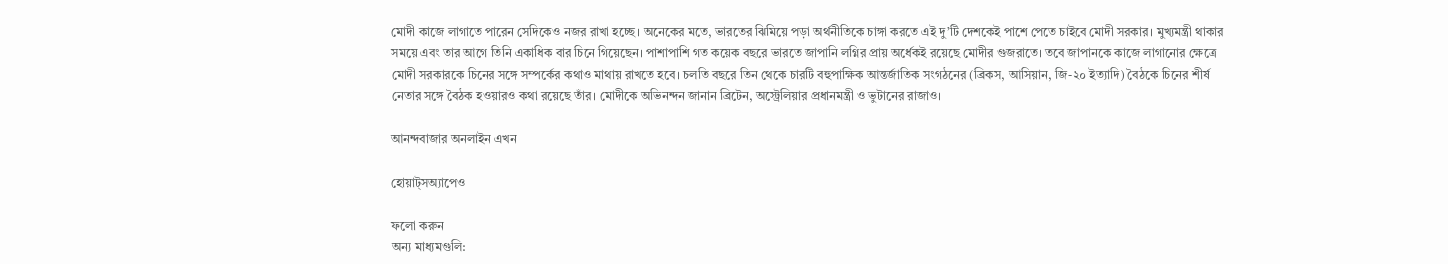মোদী কাজে লাগাতে পারেন সেদিকেও নজর রাখা হচ্ছে। অনেকের মতে, ভারতের ঝিমিয়ে পড়া অর্থনীতিকে চাঙ্গা করতে এই দু’টি দেশকেই পাশে পেতে চাইবে মোদী সরকার। মুখ্যমন্ত্রী থাকার সময়ে এবং তার আগে তিনি একাধিক বার চিনে গিয়েছেন। পাশাপাশি গত কয়েক বছরে ভারতে জাপানি লগ্নির প্রায় অর্ধেকই রয়েছে মোদীর গুজরাতে। তবে জাপানকে কাজে লাগানোর ক্ষেত্রে মোদী সরকারকে চিনের সঙ্গে সম্পর্কের কথাও মাথায় রাখতে হবে। চলতি বছরে তিন থেকে চারটি বহুপাক্ষিক আন্তর্জাতিক সংগঠনের (ব্রিকস, আসিয়ান, জি-২০ ইত্যাদি) বৈঠকে চিনের শীর্ষ নেতার সঙ্গে বৈঠক হওয়ারও কথা রয়েছে তাঁর। মোদীকে অভিনন্দন জানান ব্রিটেন, অস্ট্রেলিয়ার প্রধানমন্ত্রী ও ভুটানের রাজাও।

আনন্দবাজার অনলাইন এখন

হোয়াট্‌সঅ্যাপেও

ফলো করুন
অন্য মাধ্যমগুলি: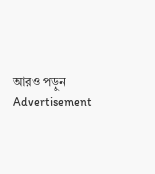আরও পড়ুন
Advertisement